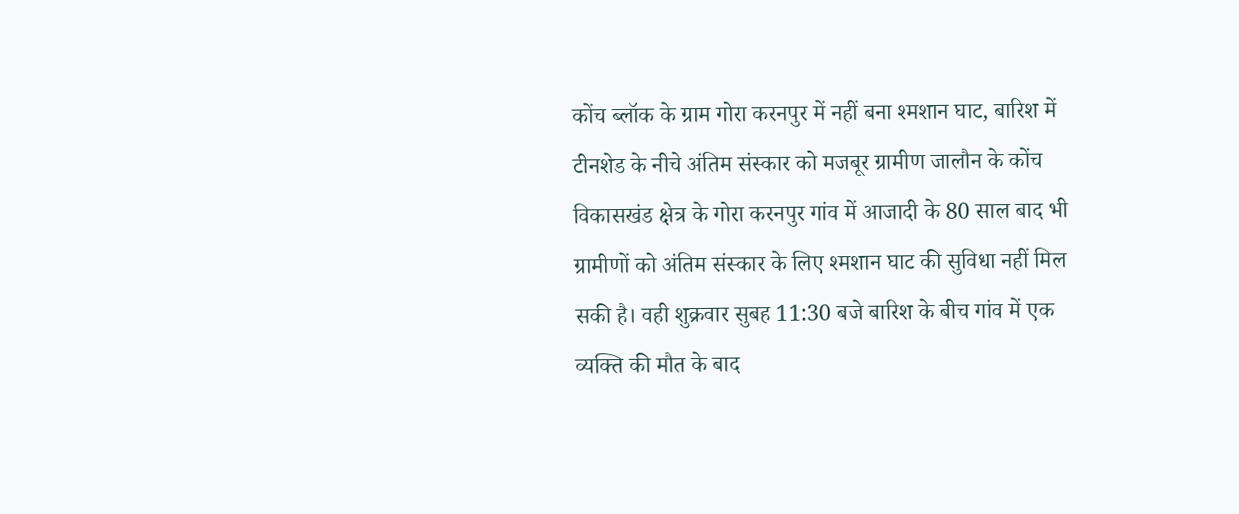कोंच ब्लॉक के ग्राम गोरा करनपुर में नहीं बना श्मशान घाट, बारिश में टीनशेड के नीचे अंतिम संस्कार को मजबूर ग्रामीण जालौन के कोंच विकासखंड क्षेत्र के गोरा करनपुर गांव में आजादी के 80 साल बाद भी ग्रामीणों को अंतिम संस्कार के लिए श्मशान घाट की सुविधा नहीं मिल सकी है। वही शुक्रवार सुबह 11:30 बजे बारिश के बीच गांव में एक व्यक्ति की मौत के बाद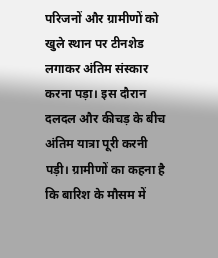परिजनों और ग्रामीणों को खुले स्थान पर टीनशेड लगाकर अंतिम संस्कार करना पड़ा। इस दौरान दलदल और कीचड़ के बीच अंतिम यात्रा पूरी करनी पड़ी। ग्रामीणों का कहना है कि बारिश के मौसम में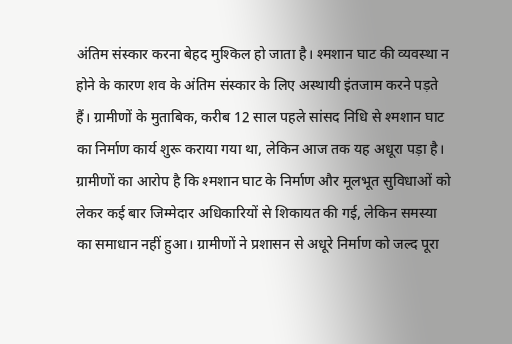अंतिम संस्कार करना बेहद मुश्किल हो जाता है। श्मशान घाट की व्यवस्था न होने के कारण शव के अंतिम संस्कार के लिए अस्थायी इंतजाम करने पड़ते हैं। ग्रामीणों के मुताबिक, करीब 12 साल पहले सांसद निधि से श्मशान घाट का निर्माण कार्य शुरू कराया गया था, लेकिन आज तक यह अधूरा पड़ा है। ग्रामीणों का आरोप है कि श्मशान घाट के निर्माण और मूलभूत सुविधाओं को लेकर कई बार जिम्मेदार अधिकारियों से शिकायत की गई, लेकिन समस्या का समाधान नहीं हुआ। ग्रामीणों ने प्रशासन से अधूरे निर्माण को जल्द पूरा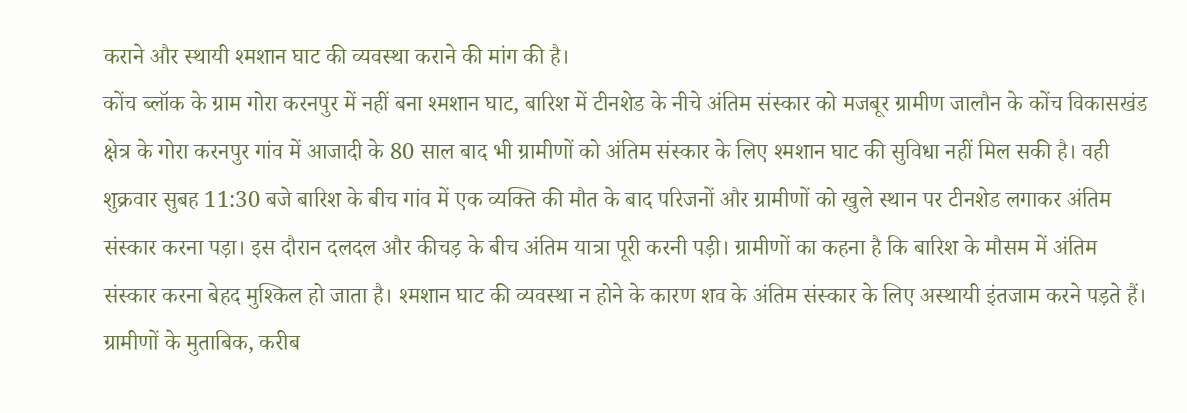कराने और स्थायी श्मशान घाट की व्यवस्था कराने की मांग की है।
कोंच ब्लॉक के ग्राम गोरा करनपुर में नहीं बना श्मशान घाट, बारिश में टीनशेड के नीचे अंतिम संस्कार को मजबूर ग्रामीण जालौन के कोंच विकासखंड क्षेत्र के गोरा करनपुर गांव में आजादी के 80 साल बाद भी ग्रामीणों को अंतिम संस्कार के लिए श्मशान घाट की सुविधा नहीं मिल सकी है। वही शुक्रवार सुबह 11:30 बजे बारिश के बीच गांव में एक व्यक्ति की मौत के बाद परिजनों और ग्रामीणों को खुले स्थान पर टीनशेड लगाकर अंतिम संस्कार करना पड़ा। इस दौरान दलदल और कीचड़ के बीच अंतिम यात्रा पूरी करनी पड़ी। ग्रामीणों का कहना है कि बारिश के मौसम में अंतिम संस्कार करना बेहद मुश्किल हो जाता है। श्मशान घाट की व्यवस्था न होने के कारण शव के अंतिम संस्कार के लिए अस्थायी इंतजाम करने पड़ते हैं। ग्रामीणों के मुताबिक, करीब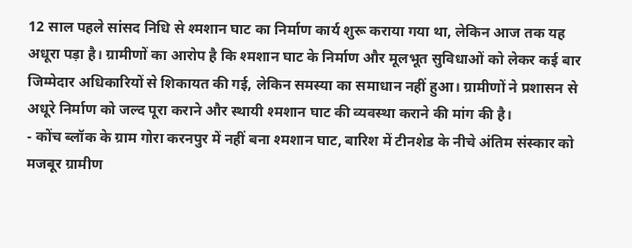12 साल पहले सांसद निधि से श्मशान घाट का निर्माण कार्य शुरू कराया गया था, लेकिन आज तक यह अधूरा पड़ा है। ग्रामीणों का आरोप है कि श्मशान घाट के निर्माण और मूलभूत सुविधाओं को लेकर कई बार जिम्मेदार अधिकारियों से शिकायत की गई, लेकिन समस्या का समाधान नहीं हुआ। ग्रामीणों ने प्रशासन से अधूरे निर्माण को जल्द पूरा कराने और स्थायी श्मशान घाट की व्यवस्था कराने की मांग की है।
- कोंच ब्लॉक के ग्राम गोरा करनपुर में नहीं बना श्मशान घाट, बारिश में टीनशेड के नीचे अंतिम संस्कार को मजबूर ग्रामीण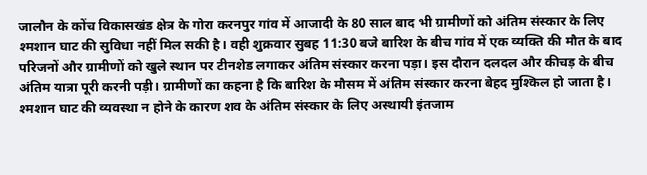जालौन के कोंच विकासखंड क्षेत्र के गोरा करनपुर गांव में आजादी के 80 साल बाद भी ग्रामीणों को अंतिम संस्कार के लिए श्मशान घाट की सुविधा नहीं मिल सकी है। वही शुक्रवार सुबह 11:30 बजे बारिश के बीच गांव में एक व्यक्ति की मौत के बाद परिजनों और ग्रामीणों को खुले स्थान पर टीनशेड लगाकर अंतिम संस्कार करना पड़ा। इस दौरान दलदल और कीचड़ के बीच अंतिम यात्रा पूरी करनी पड़ी। ग्रामीणों का कहना है कि बारिश के मौसम में अंतिम संस्कार करना बेहद मुश्किल हो जाता है। श्मशान घाट की व्यवस्था न होने के कारण शव के अंतिम संस्कार के लिए अस्थायी इंतजाम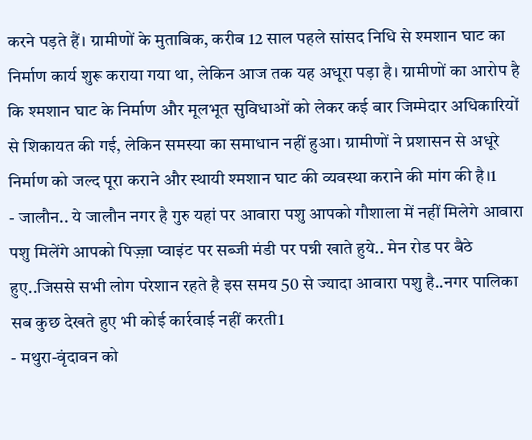करने पड़ते हैं। ग्रामीणों के मुताबिक, करीब 12 साल पहले सांसद निधि से श्मशान घाट का निर्माण कार्य शुरू कराया गया था, लेकिन आज तक यह अधूरा पड़ा है। ग्रामीणों का आरोप है कि श्मशान घाट के निर्माण और मूलभूत सुविधाओं को लेकर कई बार जिम्मेदार अधिकारियों से शिकायत की गई, लेकिन समस्या का समाधान नहीं हुआ। ग्रामीणों ने प्रशासन से अधूरे निर्माण को जल्द पूरा कराने और स्थायी श्मशान घाट की व्यवस्था कराने की मांग की है।1
- जालौन.. ये जालौन नगर है गुरु यहां पर आवारा पशु आपको गौशाला में नहीं मिलेगे आवारा पशु मिलेंगे आपको पिज़्ज़ा प्वाइंट पर सब्जी मंडी पर पन्नी खाते हुये.. मेन रोड पर बैठे हुए..जिससे सभी लोग परेशान रहते है इस समय 50 से ज्यादा आवारा पशु है..नगर पालिका सब कुछ देखते हुए भी कोई कार्रवाई नहीं करती1
- मथुरा-वृंदावन को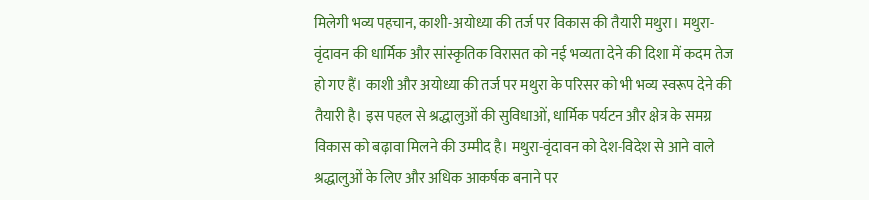मिलेगी भव्य पहचान, काशी-अयोध्या की तर्ज पर विकास की तैयारी मथुरा। मथुरा-वृंदावन की धार्मिक और सांस्कृतिक विरासत को नई भव्यता देने की दिशा में कदम तेज हो गए हैं। काशी और अयोध्या की तर्ज पर मथुरा के परिसर को भी भव्य स्वरूप देने की तैयारी है। इस पहल से श्रद्धालुओं की सुविधाओं, धार्मिक पर्यटन और क्षेत्र के समग्र विकास को बढ़ावा मिलने की उम्मीद है। मथुरा-वृंदावन को देश-विदेश से आने वाले श्रद्धालुओं के लिए और अधिक आकर्षक बनाने पर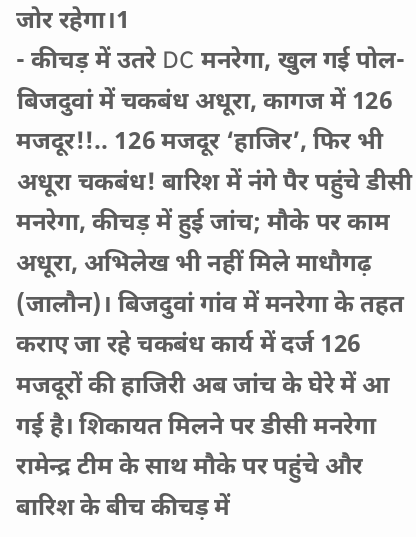जोर रहेगा।1
- कीचड़ में उतरे DC मनरेगा, खुल गई पोल- बिजदुवां में चकबंध अधूरा, कागज में 126 मजदूर!!.. 126 मजदूर ‘हाजिर’, फिर भी अधूरा चकबंध! बारिश में नंगे पैर पहुंचे डीसी मनरेगा, कीचड़ में हुई जांच; मौके पर काम अधूरा, अभिलेख भी नहीं मिले माधौगढ़ (जालौन)। बिजदुवां गांव में मनरेगा के तहत कराए जा रहे चकबंध कार्य में दर्ज 126 मजदूरों की हाजिरी अब जांच के घेरे में आ गई है। शिकायत मिलने पर डीसी मनरेगा रामेन्द्र टीम के साथ मौके पर पहुंचे और बारिश के बीच कीचड़ में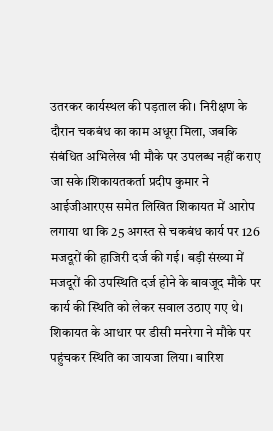उतरकर कार्यस्थल की पड़ताल की। निरीक्षण के दौरान चकबंध का काम अधूरा मिला, जबकि संबंधित अभिलेख भी मौके पर उपलब्ध नहीं कराए जा सके।शिकायतकर्ता प्रदीप कुमार ने आईजीआरएस समेत लिखित शिकायत में आरोप लगाया था कि 25 अगस्त से चकबंध कार्य पर 126 मजदूरों की हाजिरी दर्ज की गई। बड़ी संख्या में मजदूरों की उपस्थिति दर्ज होने के बावजूद मौके पर कार्य की स्थिति को लेकर सवाल उठाए गए थे। शिकायत के आधार पर डीसी मनरेगा ने मौके पर पहुंचकर स्थिति का जायजा लिया। बारिश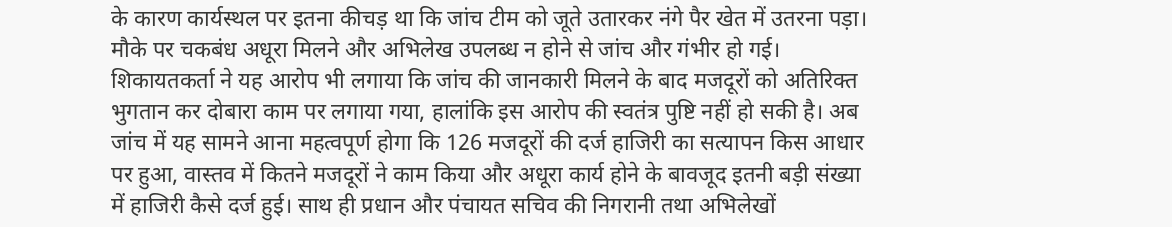के कारण कार्यस्थल पर इतना कीचड़ था कि जांच टीम को जूते उतारकर नंगे पैर खेत में उतरना पड़ा। मौके पर चकबंध अधूरा मिलने और अभिलेख उपलब्ध न होने से जांच और गंभीर हो गई। शिकायतकर्ता ने यह आरोप भी लगाया कि जांच की जानकारी मिलने के बाद मजदूरों को अतिरिक्त भुगतान कर दोबारा काम पर लगाया गया, हालांकि इस आरोप की स्वतंत्र पुष्टि नहीं हो सकी है। अब जांच में यह सामने आना महत्वपूर्ण होगा कि 126 मजदूरों की दर्ज हाजिरी का सत्यापन किस आधार पर हुआ, वास्तव में कितने मजदूरों ने काम किया और अधूरा कार्य होने के बावजूद इतनी बड़ी संख्या में हाजिरी कैसे दर्ज हुई। साथ ही प्रधान और पंचायत सचिव की निगरानी तथा अभिलेखों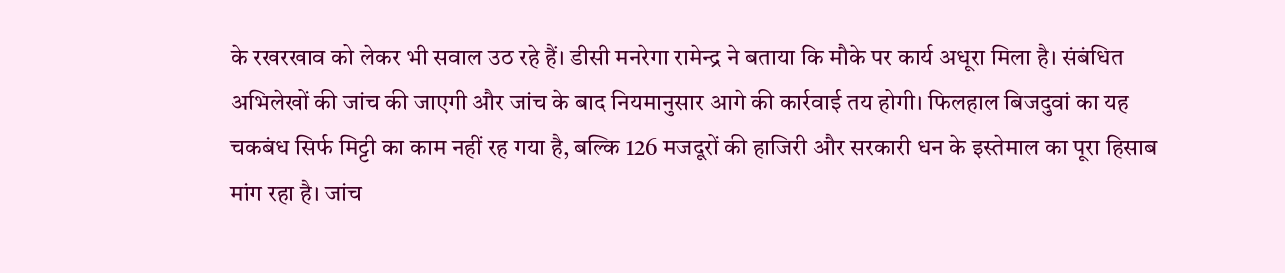के रखरखाव को लेकर भी सवाल उठ रहे हैं। डीसी मनरेगा रामेन्द्र ने बताया कि मौके पर कार्य अधूरा मिला है। संबंधित अभिलेखों की जांच की जाएगी और जांच के बाद नियमानुसार आगे की कार्रवाई तय होगी। फिलहाल बिजदुवां का यह चकबंध सिर्फ मिट्टी का काम नहीं रह गया है, बल्कि 126 मजदूरों की हाजिरी और सरकारी धन के इस्तेमाल का पूरा हिसाब मांग रहा है। जांच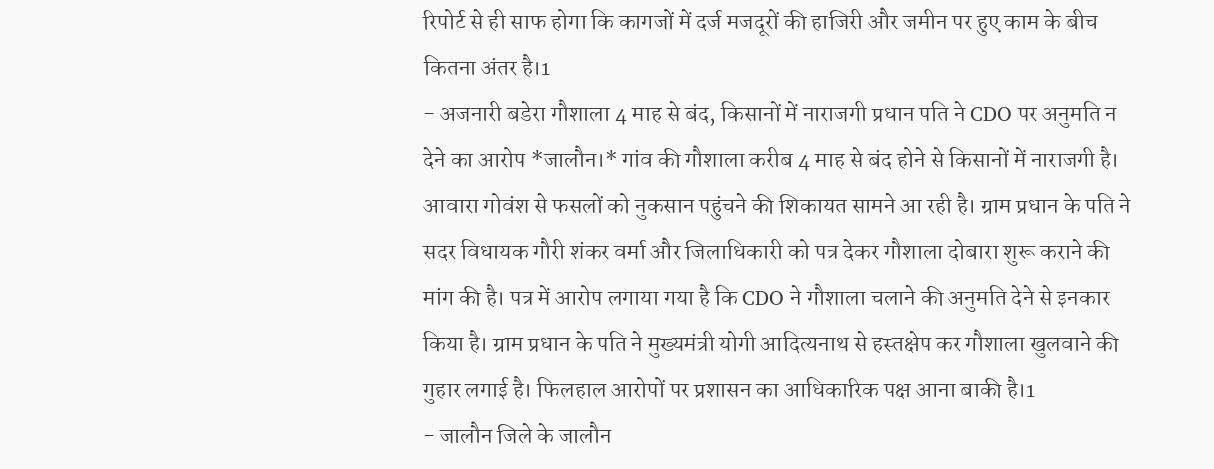रिपोर्ट से ही साफ होगा कि कागजों में दर्ज मजदूरों की हाजिरी और जमीन पर हुए काम के बीच कितना अंतर है।1
- अजनारी बडेरा गौशाला 4 माह से बंद, किसानों में नाराजगी प्रधान पति ने CDO पर अनुमति न देने का आरोप *जालौन।* गांव की गौशाला करीब 4 माह से बंद होने से किसानों में नाराजगी है। आवारा गोवंश से फसलों को नुकसान पहुंचने की शिकायत सामने आ रही है। ग्राम प्रधान के पति ने सदर विधायक गौरी शंकर वर्मा और जिलाधिकारी को पत्र देकर गौशाला दोबारा शुरू कराने की मांग की है। पत्र में आरोप लगाया गया है कि CDO ने गौशाला चलाने की अनुमति देने से इनकार किया है। ग्राम प्रधान के पति ने मुख्यमंत्री योगी आदित्यनाथ से हस्तक्षेप कर गौशाला खुलवाने की गुहार लगाई है। फिलहाल आरोपों पर प्रशासन का आधिकारिक पक्ष आना बाकी है।1
- जालौन जिले के जालौन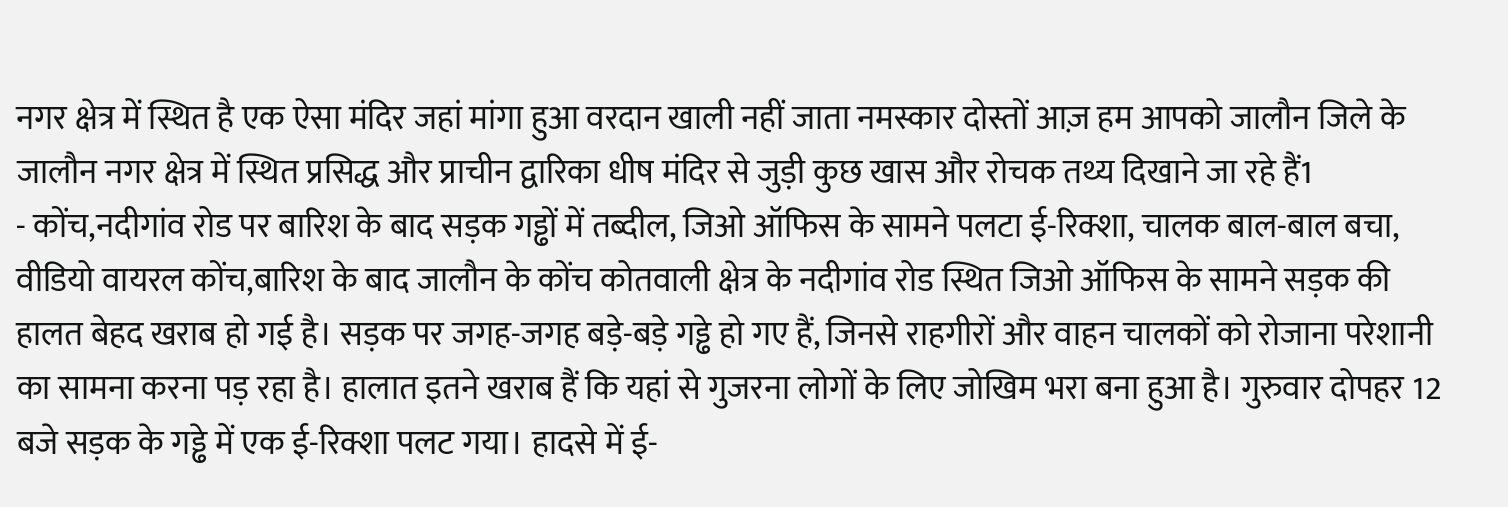नगर क्षेत्र में स्थित है एक ऐसा मंदिर जहां मांगा हुआ वरदान खाली नहीं जाता नमस्कार दोस्तों आज़ हम आपको जालौन जिले के जालौन नगर क्षेत्र में स्थित प्रसिद्ध और प्राचीन द्वारिका धीष मंदिर से जुड़ी कुछ खास और रोचक तथ्य दिखाने जा रहे हैं1
- कोंच,नदीगांव रोड पर बारिश के बाद सड़क गड्ढों में तब्दील, जिओ ऑफिस के सामने पलटा ई-रिक्शा, चालक बाल-बाल बचा, वीडियो वायरल कोंच,बारिश के बाद जालौन के कोंच कोतवाली क्षेत्र के नदीगांव रोड स्थित जिओ ऑफिस के सामने सड़क की हालत बेहद खराब हो गई है। सड़क पर जगह-जगह बड़े-बड़े गड्ढे हो गए हैं, जिनसे राहगीरों और वाहन चालकों को रोजाना परेशानी का सामना करना पड़ रहा है। हालात इतने खराब हैं कि यहां से गुजरना लोगों के लिए जोखिम भरा बना हुआ है। गुरुवार दोपहर 12 बजे सड़क के गड्ढे में एक ई-रिक्शा पलट गया। हादसे में ई-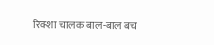रिक्शा चालक बाल-बाल बच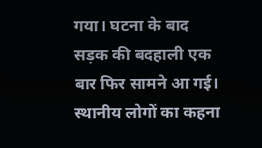गया। घटना के बाद सड़क की बदहाली एक बार फिर सामने आ गई। स्थानीय लोगों का कहना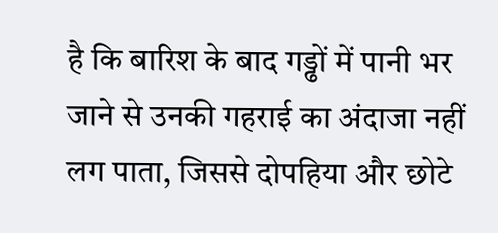है कि बारिश के बाद गड्ढों में पानी भर जाने से उनकी गहराई का अंदाजा नहीं लग पाता, जिससे दोपहिया और छोटे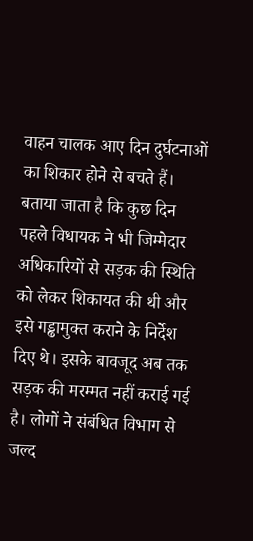वाहन चालक आए दिन दुर्घटनाओं का शिकार होने से बचते हैं। बताया जाता है कि कुछ दिन पहले विधायक ने भी जिम्मेदार अधिकारियों से सड़क की स्थिति को लेकर शिकायत की थी और इसे गड्ढामुक्त कराने के निर्देश दिए थे। इसके बावजूद अब तक सड़क की मरम्मत नहीं कराई गई है। लोगों ने संबंधित विभाग से जल्द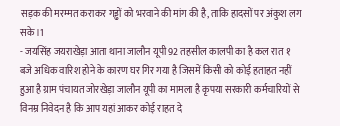सड़क की मरम्मत कराकर गड्ढों को भरवाने की मांग की है, ताकि हादसों पर अंकुश लग सके।1
- जयसिंह जयराखेड़ा आता थाना जालौन यूपी 92 तहसील कालपी का है कल रात १ बजे अधिक वारिश होने के कारण घर गिर गया है जिसमें किसी को कोई हताहत नहीं हुआ है ग्राम पंचायत जोरखेड़ा जालौन यूपी का मामला है कृपया सरकारी कर्मचारियों से विनम्र निवेदन है कि आप यहां आकर कोई राहत दे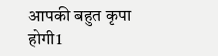आपकी बहुत कृपा होगी1